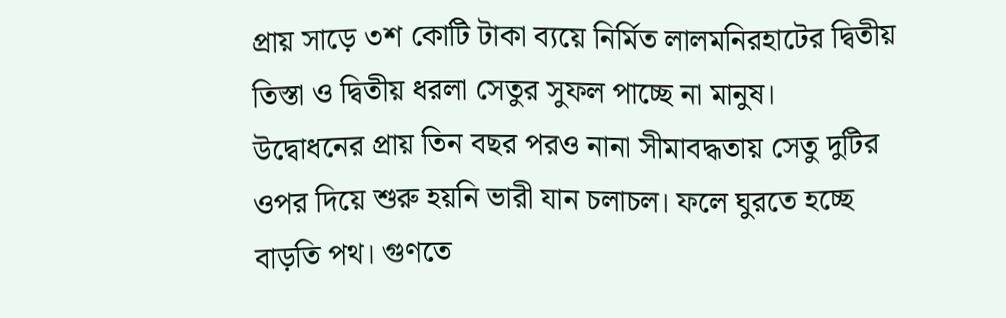প্রায় সাড়ে ৩শ কোটি টাকা ব্যয়ে নির্মিত লালমনিরহাটের দ্বিতীয় তিস্তা ও দ্বিতীয় ধরলা সেতুর সুফল পাচ্ছে না মানুষ।
উদ্বোধনের প্রায় তিন বছর পরও নানা সীমাবদ্ধতায় সেতু দুটির ওপর দিয়ে শুরু হয়নি ভারী যান চলাচল। ফলে ঘুরতে হচ্ছে বাড়তি পথ। গুণতে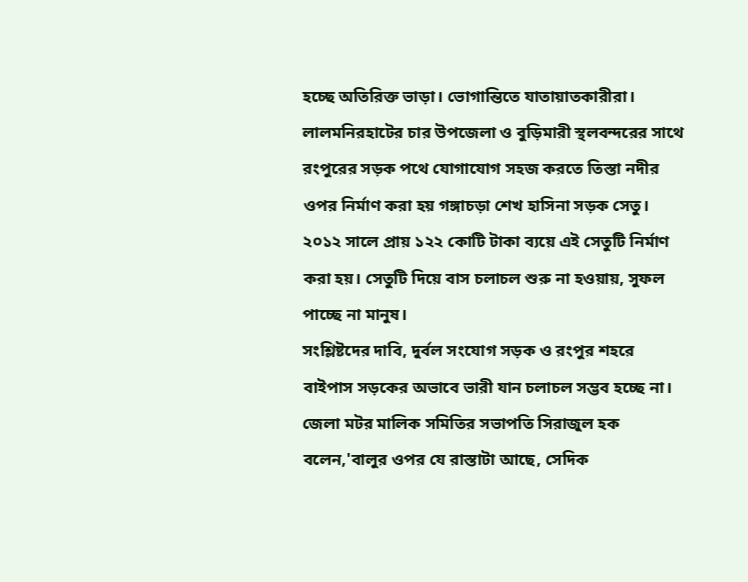হচ্ছে অতিরিক্ত ভাড়া। ভোগান্তিতে যাতায়াতকারীরা।
লালমনিরহাটের চার উপজেলা ও বুড়িমারী স্থলবন্দরের সাথে রংপুরের সড়ক পথে যোগাযোগ সহজ করতে তিস্তা নদীর ওপর নির্মাণ করা হয় গঙ্গাচড়া শেখ হাসিনা সড়ক সেতু। ২০১২ সালে প্রায় ১২২ কোটি টাকা ব্যয়ে এই সেতুটি নির্মাণ করা হয়। সেতুটি দিয়ে বাস চলাচল শুরু না হওয়ায়, সুফল পাচ্ছে না মানুষ।
সংশ্লিষ্টদের দাবি, দুর্বল সংযোগ সড়ক ও রংপুর শহরে বাইপাস সড়কের অভাবে ভারী যান চলাচল সম্ভব হচ্ছে না। জেলা মটর মালিক সমিতির সভাপতি সিরাজুল হক বলেন,'বালুর ওপর যে রাস্তাটা আছে, সেদিক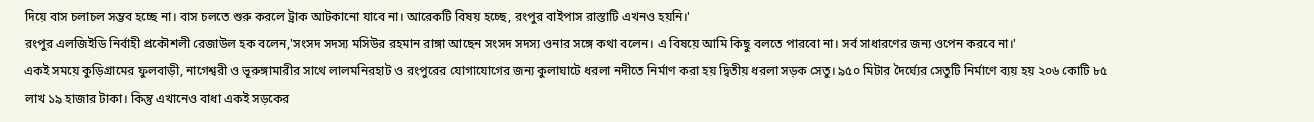দিয়ে বাস চলাচল সম্ভব হচ্ছে না। বাস চলতে শুরু করলে ট্রাক আটকানো যাবে না। আরেকটি বিষয় হচ্ছে, রংপুর বাইপাস রাস্তাটি এখনও হয়নি।'
রংপুর এলজিইডি নির্বাহী প্রকৌশলী রেজাউল হক বলেন,'সংসদ সদস্য মসিউর রহমান রাঙ্গা আছেন সংসদ সদস্য ওনার সঙ্গে কথা বলেন। এ বিষয়ে আমি কিছু বলতে পারবো না। সর্ব সাধারণের জন্য ওপেন করবে না।'
একই সময়ে কুড়িগ্রামের ফুলবাড়ী, নাগেশ্বরী ও ভূরুঙ্গামারীর সাথে লালমনিরহাট ও রংপুরের যোগাযোগের জন্য কুলাঘাটে ধরলা নদীতে নির্মাণ করা হয় দ্বিতীয় ধরলা সড়ক সেতু। ৯৫০ মিটার দৈর্ঘ্যের সেতুটি নির্মাণে ব্যয় হয় ২০৬ কোটি ৮৫ লাখ ১৯ হাজার টাকা। কিন্তু এখানেও বাধা একই সড়কের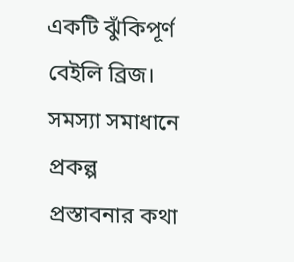একটি ঝুঁকিপূর্ণ বেইলি ব্রিজ।
সমস্যা সমাধানে প্রকল্প প্রস্তাবনার কথা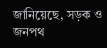জানিয়েছে, সড়ক ও জনপথ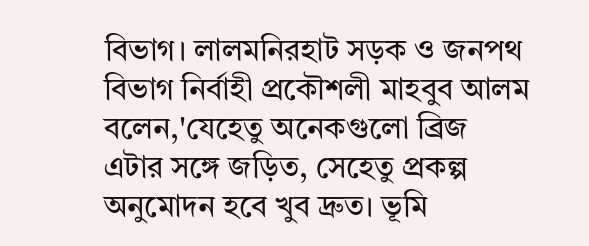বিভাগ। লালমনিরহাট সড়ক ও জনপথ বিভাগ নির্বাহী প্রকৌশলী মাহবুব আলম বলেন,'যেহেতু অনেকগুলো ব্রিজ এটার সঙ্গে জড়িত, সেহেতু প্রকল্প অনুমোদন হবে খুব দ্রুত। ভূমি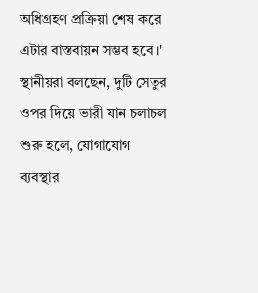অধিগ্রহণ প্রক্রিয়া শেষ করে এটার বাস্তবায়ন সম্ভব হবে।'
স্থানীয়রা বলছেন, দুটি সেতুর ওপর দিয়ে ভারী যান চলাচল শুরু হলে, যোগাযোগ ব্যবস্থার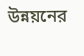উন্নয়নের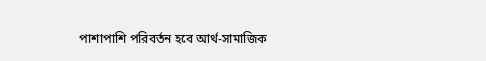পাশাপাশি পরিবর্তন হবে আর্থ-সামাজিক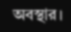অবস্থার।